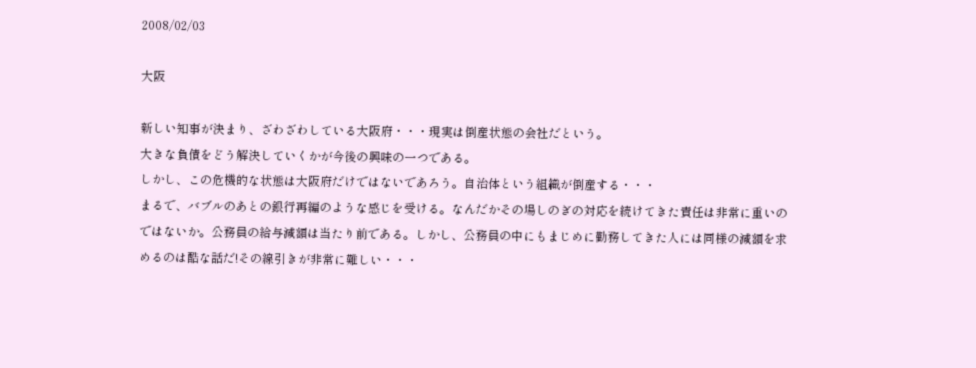2008/02/03

大阪

新しい知事が決まり、ざわざわしている大阪府・・・現実は倒産状態の会社だという。
大きな負債をどう解決していくかが今後の興味の一つである。
しかし、この危機的な状態は大阪府だけではないであろう。自治体という組織が倒産する・・・
まるで、バブルのあとの銀行再編のような感じを受ける。なんだかその場しのぎの対応を続けてきた責任は非常に重いのではないか。公務員の給与減額は当たり前である。しかし、公務員の中にもまじめに勤務してきた人には同様の減額を求めるのは酷な話だ!その線引きが非常に難しい・・・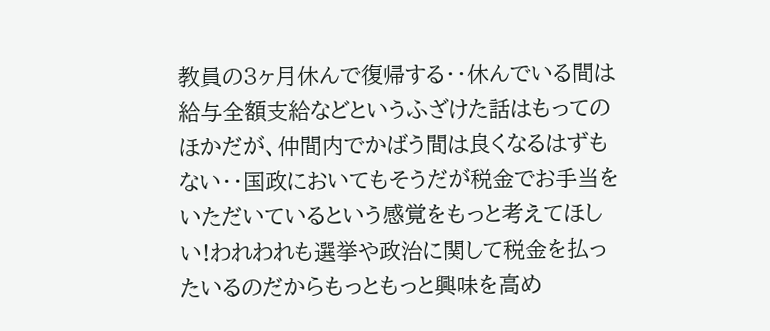教員の3ヶ月休んで復帰する・・休んでいる間は給与全額支給などというふざけた話はもってのほかだが、仲間内でかばう間は良くなるはずもない・・国政においてもそうだが税金でお手当をいただいているという感覚をもっと考えてほしい!われわれも選挙や政治に関して税金を払ったいるのだからもっともっと興味を高め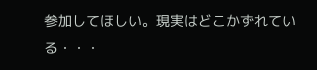参加してほしい。現実はどこかずれている・・・